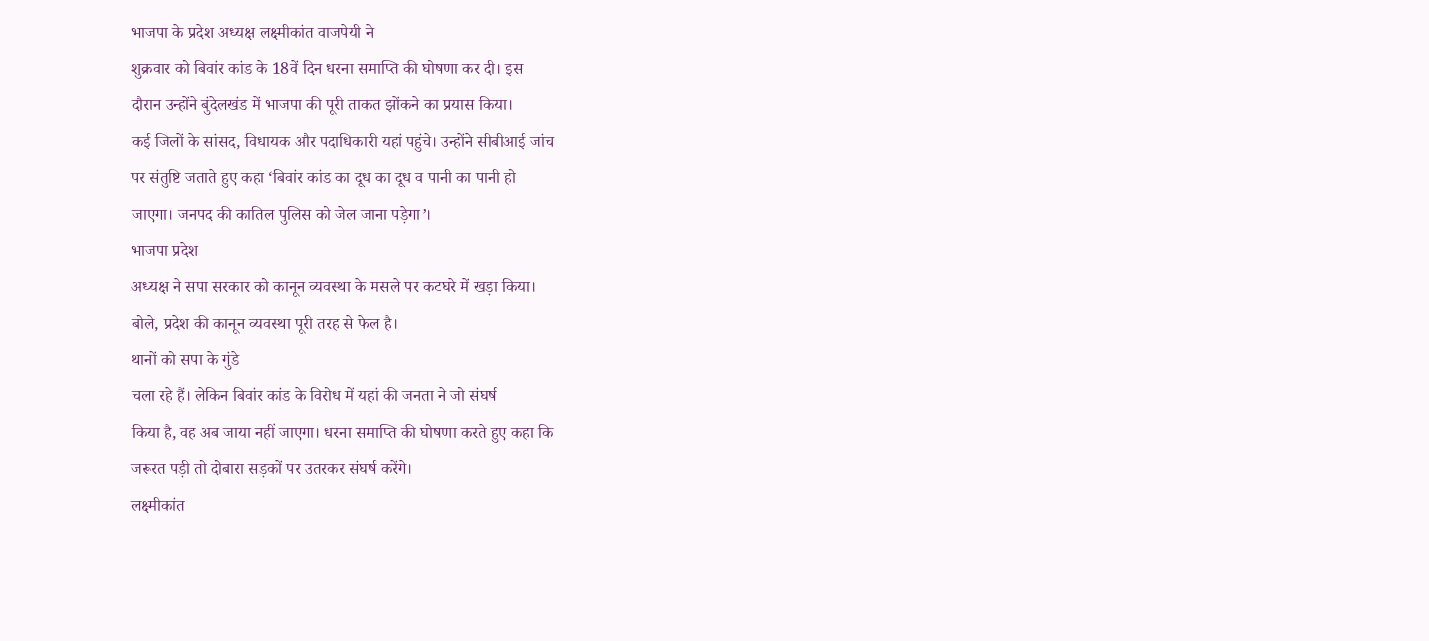भाजपा के प्रदेश अध्यक्ष लक्ष्मीकांत वाजपेयी ने
शुक्रवार को बिवांर कांड के 18वें दिन धरना समाप्ति की घोषणा कर दी। इस
दौरान उन्होंने बुंदेलखंड में भाजपा की पूरी ताकत झोंकने का प्रयास किया।
कई जिलों के सांसद, विधायक और पदाधिकारी यहां पहुंचे। उन्होंने सीबीआई जांच
पर संतुष्टि जताते हुए कहा ‘बिवांर कांड का दूध का दूध व पानी का पानी हो
जाएगा। जनपद की कातिल पुलिस को जेल जाना पड़ेगा’।
भाजपा प्रदेश
अध्यक्ष ने सपा सरकार को कानून व्यवस्था के मसले पर कटघरे में खड़ा किया।
बोले, प्रदेश की कानून व्यवस्था पूरी तरह से फेल है।
थानों को सपा के गुंडे
चला रहे हैं। लेकिन बिवांर कांड के विरोध में यहां की जनता ने जो संघर्ष
किया है, वह अब जाया नहीं जाएगा। धरना समाप्ति की घोषणा करते हुए कहा कि
जरूरत पड़ी तो दोबारा सड़कों पर उतरकर संघर्ष करेंगे।
लक्ष्मीकांत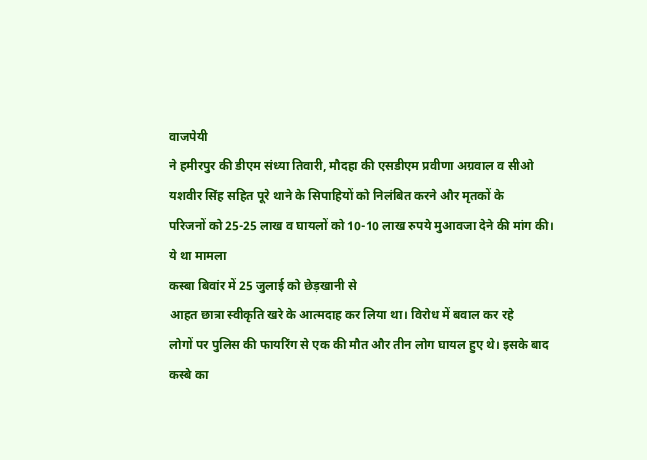वाजपेयी
ने हमीरपुर की डीएम संध्या तिवारी, मौदहा की एसडीएम प्रवीणा अग्रवाल व सीओ
यशवीर सिंह सहित पूरे थाने के सिपाहियों को निलंबित करने और मृतकों के
परिजनों को 25-25 लाख व घायलों को 10-10 लाख रुपये मुआवजा देने की मांग की।
ये था मामला
कस्बा बिवांर में 25 जुलाई को छेड़खानी से
आहत छात्रा स्वीकृति खरे के आत्मदाह कर लिया था। विरोध में बवाल कर रहे
लोगों पर पुलिस की फायरिंग से एक की मौत और तीन लोग घायल हुए थे। इसके बाद
कस्बे का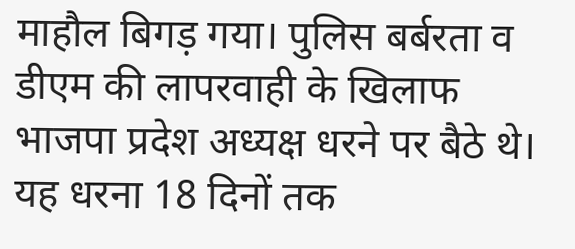माहौल बिगड़ गया। पुलिस बर्बरता व डीएम की लापरवाही के खिलाफ
भाजपा प्रदेश अध्यक्ष धरने पर बैठे थे। यह धरना 18 दिनों तक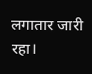लगातार जारी
रहा।